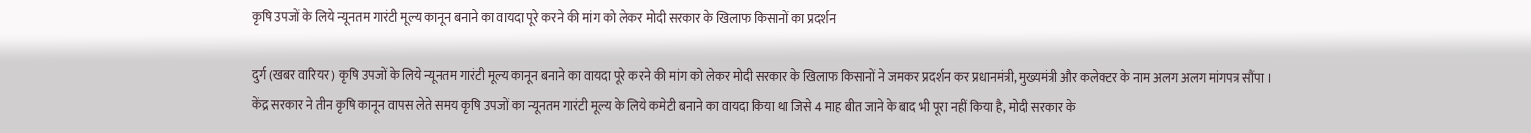कृषि उपजों के लिये न्यूनतम गारंटी मूल्य कानून बनाने का वायदा पूरे करने की मांग को लेकर मोदी सरकार के खिलाफ किसानों का प्रदर्शन

दुर्ग (खबर वारियर) कृषि उपजों के लिये न्यूनतम गारंटी मूल्य कानून बनाने का वायदा पूरे करने की मांग को लेकर मोदी सरकार के खिलाफ किसानों ने जमकर प्रदर्शन कर प्रधानमंत्री, मुख्यमंत्री और कलेक्टर के नाम अलग अलग मांगपत्र सौंपा ।
केंद्र सरकार ने तीन कृषि कानून वापस लेते समय कृषि उपजों का न्यूनतम गारंटी मूल्य के लिये कमेटी बनाने का वायदा किया था जिसे 4 माह बीत जाने के बाद भी पूरा नहीं किया है, मोदी सरकार के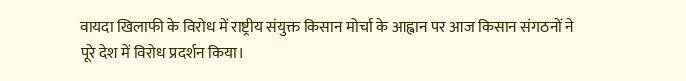वायदा खिलाफी के विरोध में राष्ट्रीय संयुक्त किसान मोर्चा के आह्वान पर आज किसान संगठनों ने पूरे देश में विरोध प्रदर्शन किया।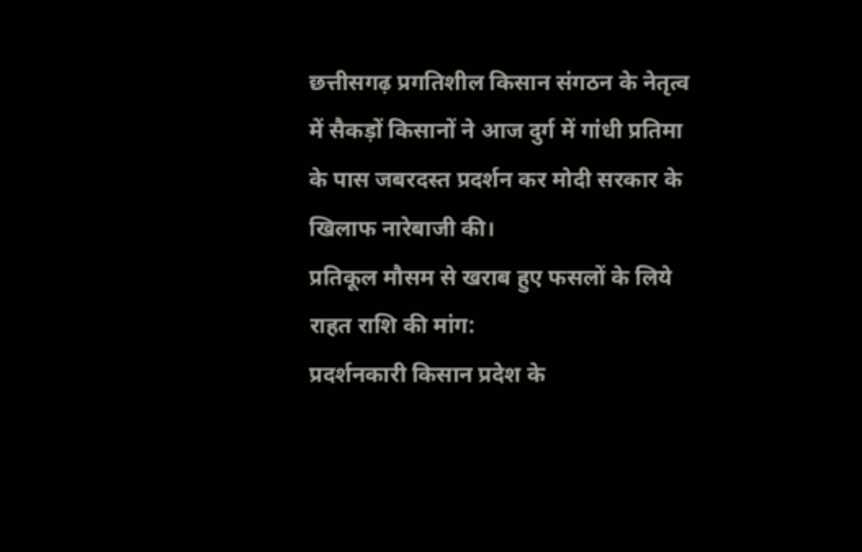छत्तीसगढ़ प्रगतिशील किसान संगठन के नेतृत्व में सैकड़ों किसानों ने आज दुर्ग में गांधी प्रतिमा के पास जबरदस्त प्रदर्शन कर मोदी सरकार के खिलाफ नारेबाजी की।
प्रतिकूल मौसम से खराब हुए फसलों के लिये राहत राशि की मांग:
प्रदर्शनकारी किसान प्रदेश के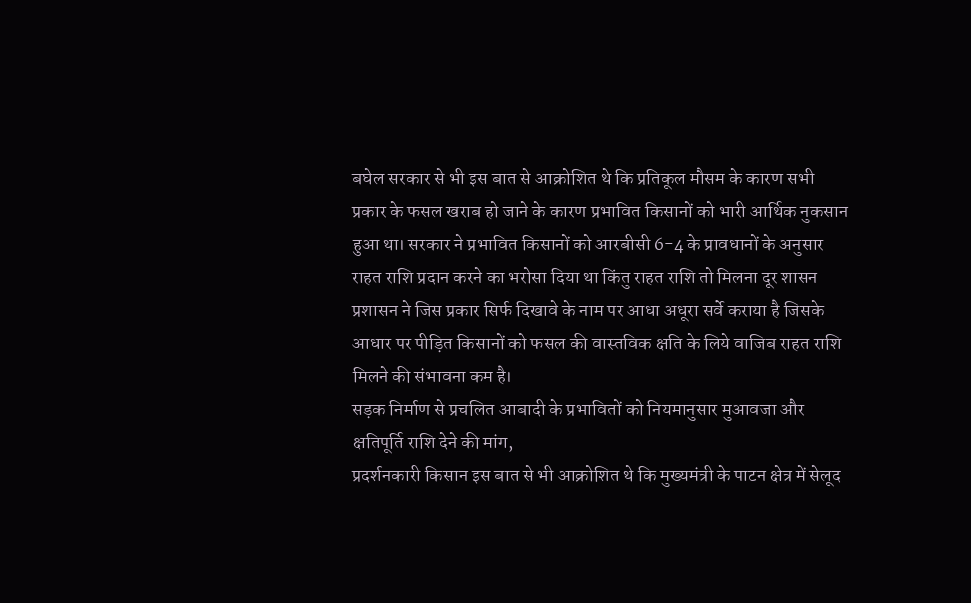बघेल सरकार से भी इस बात से आक्रोशित थे कि प्रतिकूल मौसम के कारण सभी प्रकार के फसल खराब हो जाने के कारण प्रभावित किसानों को भारी आर्थिक नुकसान हुआ था। सरकार ने प्रभावित किसानों को आरबीसी 6-4 के प्रावधानों के अनुसार राहत राशि प्रदान करने का भरोसा दिया था किंतु राहत राशि तो मिलना दूर शासन प्रशासन ने जिस प्रकार सिर्फ दिखावे के नाम पर आधा अधूरा सर्वे कराया है जिसके आधार पर पीड़ित किसानों को फसल की वास्तविक क्षति के लिये वाजिब राहत राशि मिलने की संभावना कम है।
सड़क निर्माण से प्रचलित आबादी के प्रभावितों को नियमानुसार मुआवजा और क्षतिपूर्ति राशि देने की मांग,
प्रदर्शनकारी किसान इस बात से भी आक्रोशित थे कि मुख्यमंत्री के पाटन क्षेत्र में सेलूद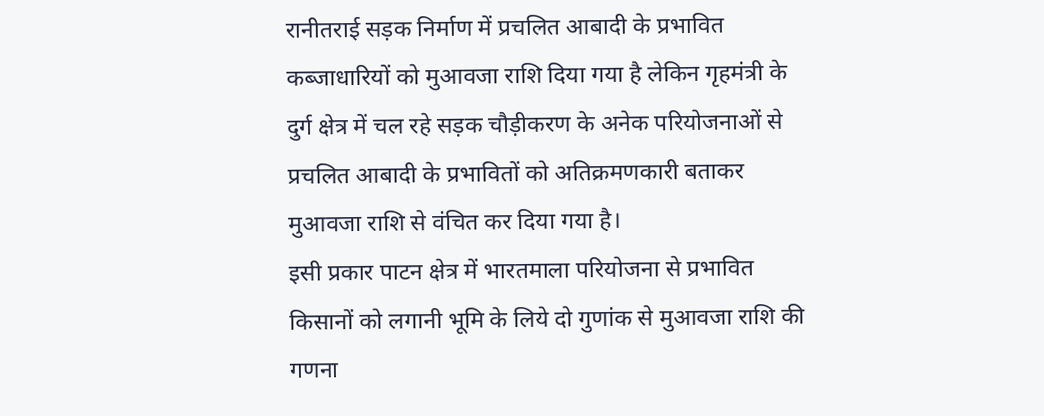रानीतराई सड़क निर्माण में प्रचलित आबादी के प्रभावित कब्जाधारियों को मुआवजा राशि दिया गया है लेकिन गृहमंत्री के दुर्ग क्षेत्र में चल रहे सड़क चौड़ीकरण के अनेक परियोजनाओं से प्रचलित आबादी के प्रभावितों को अतिक्रमणकारी बताकर मुआवजा राशि से वंचित कर दिया गया है।
इसी प्रकार पाटन क्षेत्र में भारतमाला परियोजना से प्रभावित किसानों को लगानी भूमि के लिये दो गुणांक से मुआवजा राशि की गणना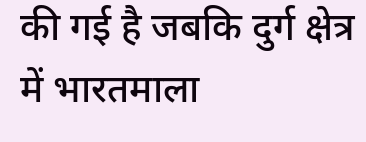की गई है जबकि दुर्ग क्षेत्र में भारतमाला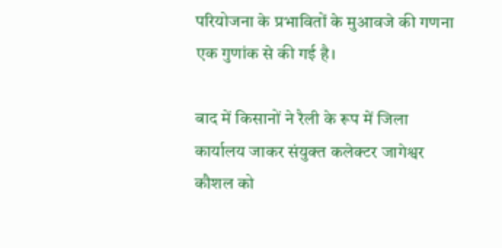परियोजना के प्रभावितों के मुआवजे की गणना एक गुणांक से की गई है।

बाद में किसानों ने रैली के रूप में जिला कार्यालय जाकर संयुक्त कलेक्टर जागेश्वर कौशल को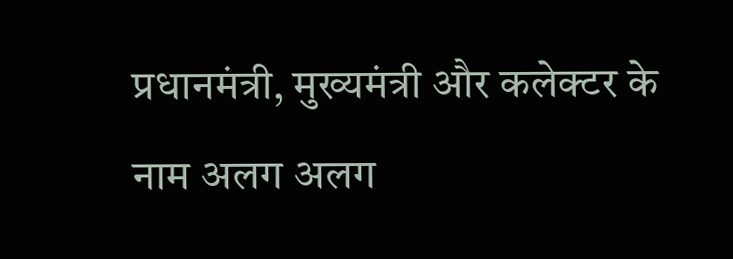प्रधानमंत्री, मुख्यमंत्री और कलेक्टर के नाम अलग अलग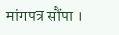मांगपत्र सौंपा ।